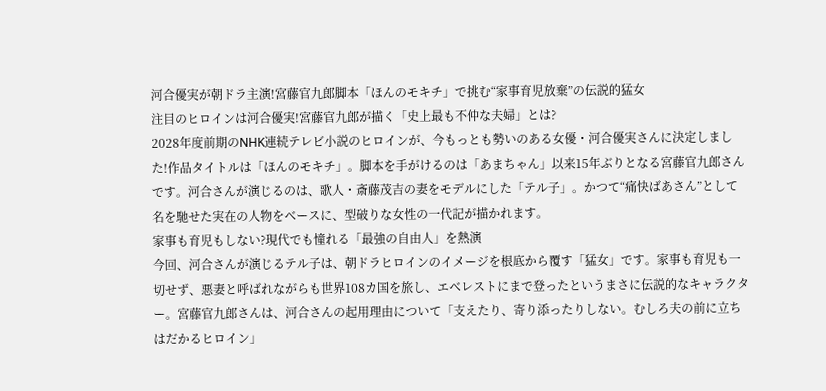河合優実が朝ドラ主演!宮藤官九郎脚本「ほんのモキチ」で挑む“家事育児放棄”の伝説的猛女
注目のヒロインは河合優実!宮藤官九郎が描く「史上最も不仲な夫婦」とは?
2028年度前期のNHK連続テレビ小説のヒロインが、今もっとも勢いのある女優・河合優実さんに決定しました!作品タイトルは「ほんのモキチ」。脚本を手がけるのは「あまちゃん」以来15年ぶりとなる宮藤官九郎さんです。河合さんが演じるのは、歌人・斎藤茂吉の妻をモデルにした「テル子」。かつて“痛快ばあさん”として名を馳せた実在の人物をベースに、型破りな女性の一代記が描かれます。
家事も育児もしない?現代でも憧れる「最強の自由人」を熱演
今回、河合さんが演じるテル子は、朝ドラヒロインのイメージを根底から覆す「猛女」です。家事も育児も一切せず、悪妻と呼ばれながらも世界108カ国を旅し、エベレストにまで登ったというまさに伝説的なキャラクター。宮藤官九郎さんは、河合さんの起用理由について「支えたり、寄り添ったりしない。むしろ夫の前に立ちはだかるヒロイン」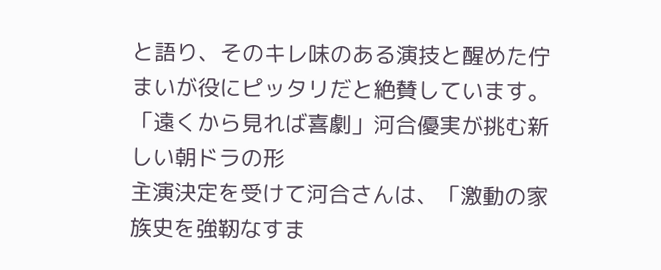と語り、そのキレ味のある演技と醒めた佇まいが役にピッタリだと絶賛しています。
「遠くから見れば喜劇」河合優実が挑む新しい朝ドラの形
主演決定を受けて河合さんは、「激動の家族史を強靭なすま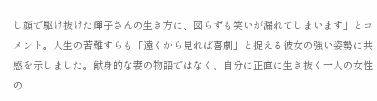し顔で駆け抜けた輝子さんの生き方に、図らずも笑いが漏れてしまいます」とコメント。人生の苦難すらも「遠くから見れば喜劇」と捉える彼女の強い姿勢に共感を示しました。献身的な妻の物語ではなく、自分に正直に生き抜く一人の女性の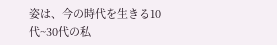姿は、今の時代を生きる10代~30代の私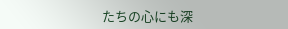たちの心にも深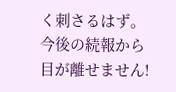く刺さるはず。今後の続報から目が離せません!